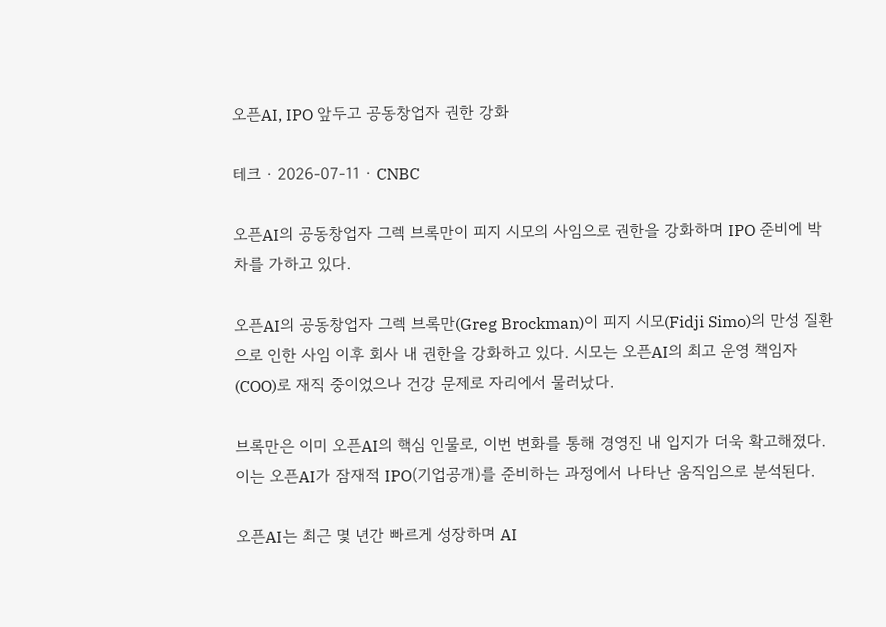오픈AI, IPO 앞두고 공동창업자 권한 강화

테크 · 2026-07-11 · CNBC

오픈AI의 공동창업자 그렉 브록만이 피지 시모의 사임으로 권한을 강화하며 IPO 준비에 박차를 가하고 있다.

오픈AI의 공동창업자 그렉 브록만(Greg Brockman)이 피지 시모(Fidji Simo)의 만성 질환으로 인한 사임 이후 회사 내 권한을 강화하고 있다. 시모는 오픈AI의 최고 운영 책임자(COO)로 재직 중이었으나 건강 문제로 자리에서 물러났다.

브록만은 이미 오픈AI의 핵심 인물로, 이번 변화를 통해 경영진 내 입지가 더욱 확고해졌다. 이는 오픈AI가 잠재적 IPO(기업공개)를 준비하는 과정에서 나타난 움직임으로 분석된다.

오픈AI는 최근 몇 년간 빠르게 성장하며 AI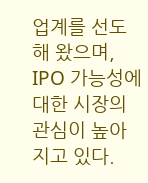업계를 선도해 왔으며, IPO 가능성에 대한 시장의 관심이 높아지고 있다.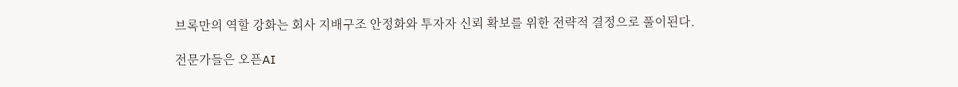브록만의 역할 강화는 회사 지배구조 안정화와 투자자 신뢰 확보를 위한 전략적 결정으로 풀이된다.

전문가들은 오픈AI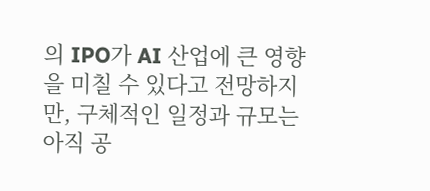의 IPO가 AI 산업에 큰 영향을 미칠 수 있다고 전망하지만, 구체적인 일정과 규모는 아직 공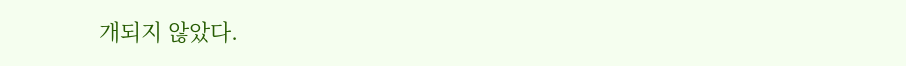개되지 않았다.